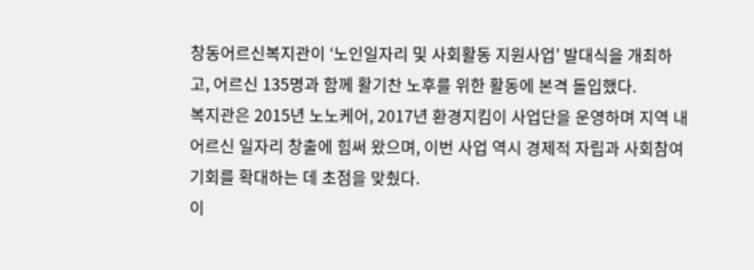창동어르신복지관이 ‘노인일자리 및 사회활동 지원사업’ 발대식을 개최하고, 어르신 135명과 함께 활기찬 노후를 위한 활동에 본격 돌입했다.
복지관은 2015년 노노케어, 2017년 환경지킴이 사업단을 운영하며 지역 내 어르신 일자리 창출에 힘써 왔으며, 이번 사업 역시 경제적 자립과 사회참여 기회를 확대하는 데 초점을 맞췄다.
이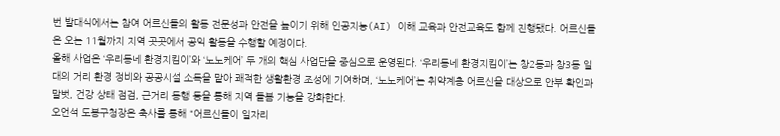번 발대식에서는 참여 어르신들의 활동 전문성과 안전을 높이기 위해 인공지능(AI) 이해 교육과 안전교육도 함께 진행됐다. 어르신들은 오는 11월까지 지역 곳곳에서 공익 활동을 수행할 예정이다.
올해 사업은 ‘우리동네 환경지킴이’와 ‘노노케어’ 두 개의 핵심 사업단을 중심으로 운영된다. ‘우리동네 환경지킴이’는 창2동과 창3동 일대의 거리 환경 정비와 공공시설 소독을 맡아 쾌적한 생활환경 조성에 기여하며, ‘노노케어’는 취약계층 어르신을 대상으로 안부 확인과 말벗, 건강 상태 점검, 근거리 동행 등을 통해 지역 돌봄 기능을 강화한다.
오언석 도봉구청장은 축사를 통해 “어르신들이 일자리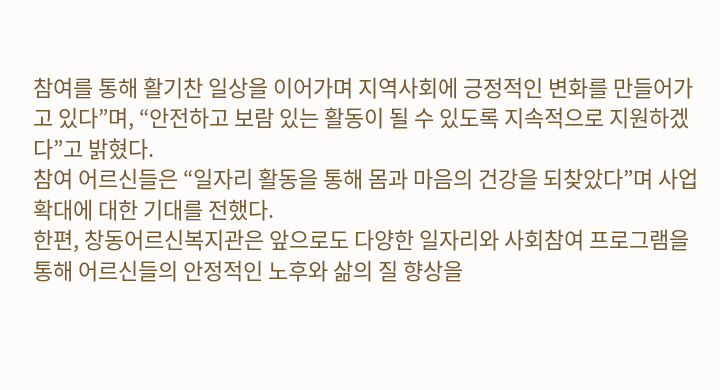참여를 통해 활기찬 일상을 이어가며 지역사회에 긍정적인 변화를 만들어가고 있다”며, “안전하고 보람 있는 활동이 될 수 있도록 지속적으로 지원하겠다”고 밝혔다.
참여 어르신들은 “일자리 활동을 통해 몸과 마음의 건강을 되찾았다”며 사업 확대에 대한 기대를 전했다.
한편, 창동어르신복지관은 앞으로도 다양한 일자리와 사회참여 프로그램을 통해 어르신들의 안정적인 노후와 삶의 질 향상을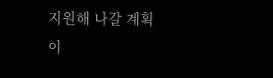지원해 나갈 계획이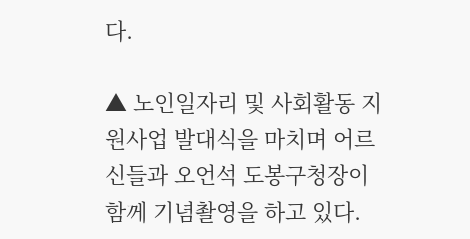다.

▲ 노인일자리 및 사회활동 지원사업 발대식을 마치며 어르신들과 오언석 도봉구청장이 함께 기념촬영을 하고 있다.